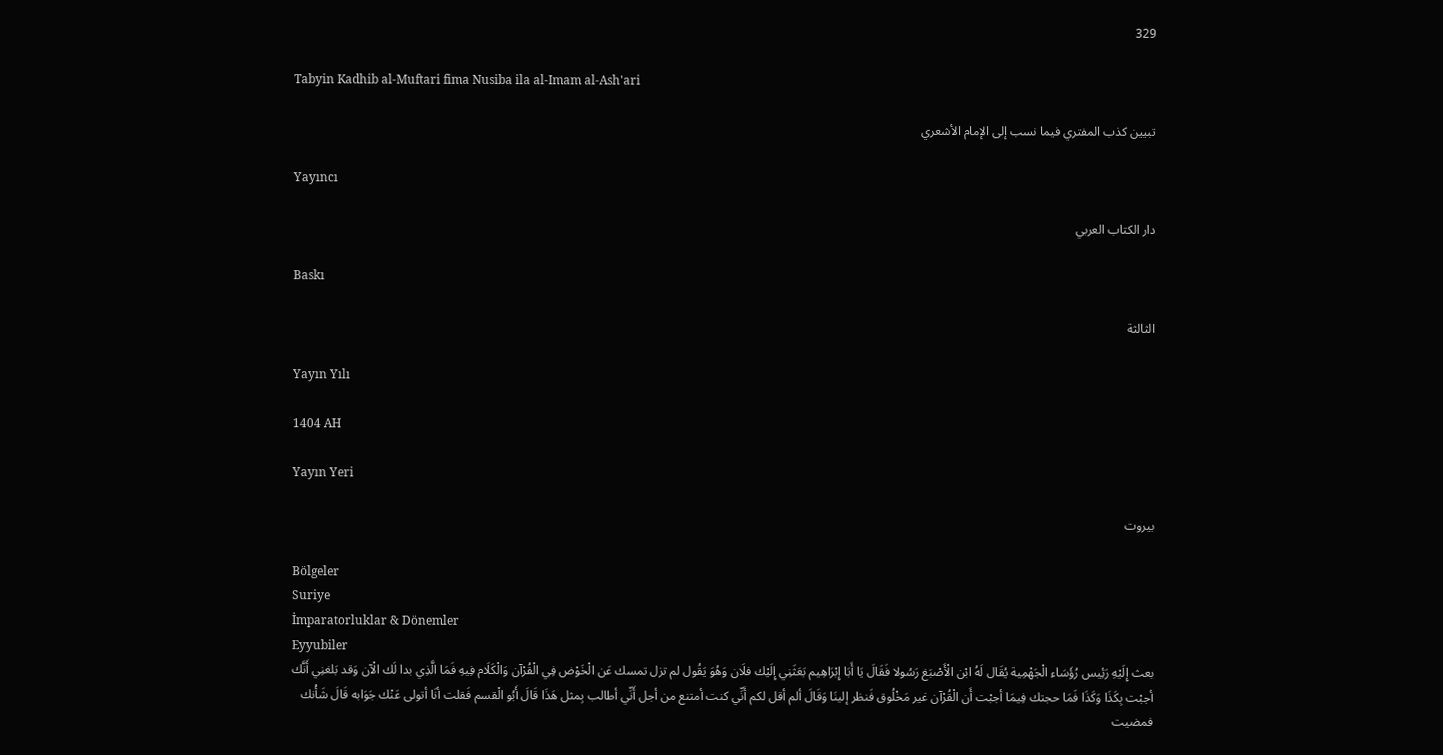329

Tabyin Kadhib al-Muftari fima Nusiba ila al-Imam al-Ash'ari

تبيين كذب المفتري فيما نسب إلى الإمام الأشعري

Yayıncı

دار الكتاب العربي

Baskı

الثالثة

Yayın Yılı

1404 AH

Yayın Yeri

بيروت

Bölgeler
Suriye
İmparatorluklar & Dönemler
Eyyubiler
بعث إِلَيْهِ رَئِيس رُؤَسَاء الْجَهْمِية يُقَال لَهُ ابْن الْأَصْبَغ رَسُولا فَقَالَ يَا أَبَا إِبْرَاهِيم بَعَثَنِي إِلَيْك فلَان وَهُوَ يَقُول لم تزل تمسك عَن الْخَوْض فِي الْقُرْآن وَالْكَلَام فِيهِ فَمَا الَّذِي بدا لَك الْآن وَقد بَلغنِي أَنَّك أجبْت بِكَذَا وَكَذَا فَمَا حجتك فِيمَا أجبْت أَن الْقُرْآن غير مَخْلُوق فَنظر إلينَا وَقَالَ ألم أقل لكم أَنِّي كنت أمتنع من أجل أَنِّي أطالب بِمثل هَذَا قَالَ أَبُو الْقسم فَقلت أنَا أتولى عَنْك جَوَابه قَالَ شَأْنك فمضيت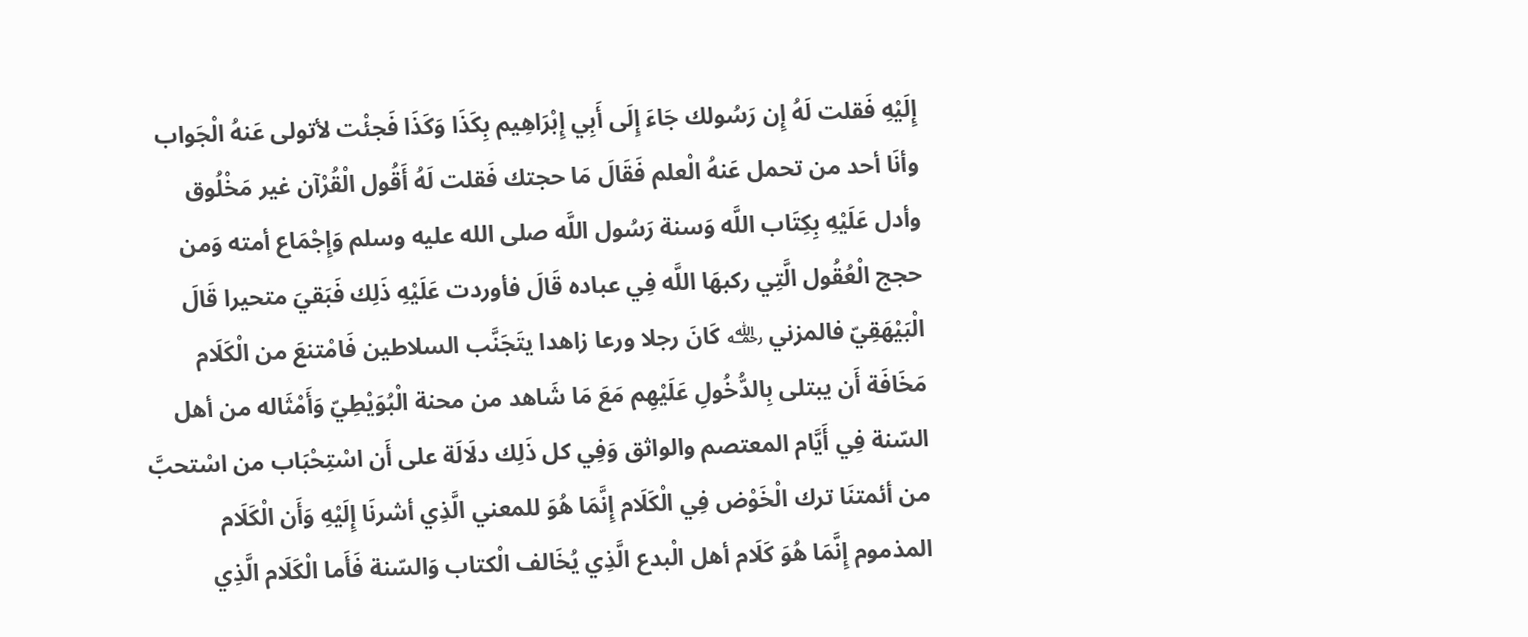إِلَيْهِ فَقلت لَهُ إِن رَسُولك جَاءَ إِلَى أَبِي إِبْرَاهِيم بِكَذَا وَكَذَا فَجئْت لأتولى عَنهُ الْجَواب وأنَا أحد من تحمل عَنهُ الْعلم فَقَالَ مَا حجتك فَقلت لَهُ أَقُول الْقُرْآن غير مَخْلُوق وأدل عَلَيْهِ بِكِتَاب اللَّه وَسنة رَسُول اللَّه صلى الله عليه وسلم وَإِجْمَاع أمته وَمن حجج الْعُقُول الَّتِي ركبهَا اللَّه فِي عباده قَالَ فأوردت عَلَيْهِ ذَلِك فَبَقيَ متحيرا قَالَ الْبَيْهَقِيّ فالمزني ﵀ كَانَ رجلا ورعا زاهدا يتَجَنَّب السلاطين فَامْتنعَ من الْكَلَام مَخَافَة أَن يبتلى بِالدُّخُولِ عَلَيْهِم مَعَ مَا شَاهد من محنة الْبُوَيْطِيّ وَأَمْثَاله من أهل السّنة فِي أَيَّام المعتصم والواثق وَفِي كل ذَلِك دلَالَة على أَن اسْتِحْبَاب من اسْتحبَّ من أئمتنَا ترك الْخَوْض فِي الْكَلَام إِنَّمَا هُوَ للمعني الَّذِي أشرنَا إِلَيْهِ وَأَن الْكَلَام المذموم إِنَّمَا هُوَ كَلَام أهل الْبدع الَّذِي يُخَالف الْكتاب وَالسّنة فَأَما الْكَلَام الَّذِي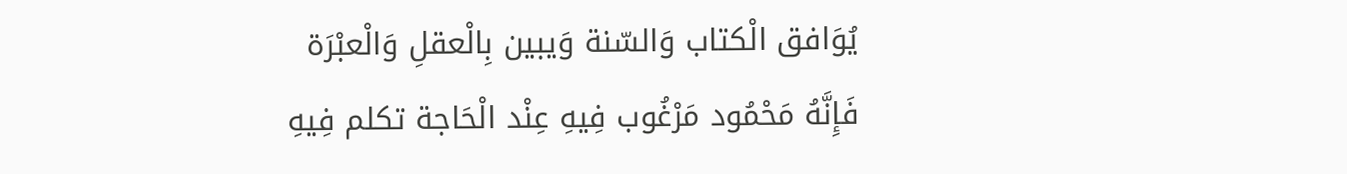يُوَافق الْكتاب وَالسّنة وَيبين بِالْعقلِ وَالْعبْرَة فَإِنَّهُ مَحْمُود مَرْغُوب فِيهِ عِنْد الْحَاجة تكلم فِيهِ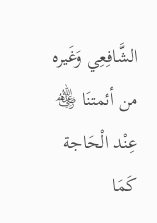الشَّافِعِي وَغَيره من أئمتنَا ﵃ عِنْد الْحَاجة كَمَا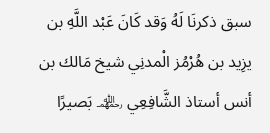سبق ذكرنَا لَهُ وَقد كَانَ عَبْد اللَّهِ بن يزِيد بن هُرْمُز الْمدنِي شيخ مَالك بن أنس أستاذ الشَّافِعِي ﵏ بَصيرًا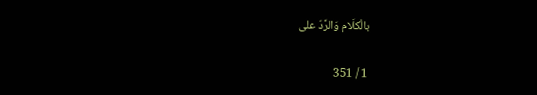بالْكلَام وَالرَّدّ على

1 / 351